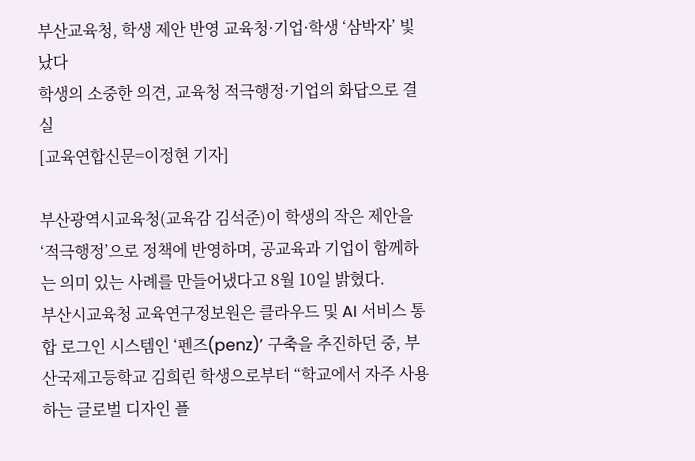부산교육청, 학생 제안 반영 교육청·기업·학생 ‘삼박자’ 빛났다
학생의 소중한 의견, 교육청 적극행정·기업의 화답으로 결실
[교육연합신문=이정현 기자]

부산광역시교육청(교육감 김석준)이 학생의 작은 제안을 ‘적극행정’으로 정책에 반영하며, 공교육과 기업이 함께하는 의미 있는 사례를 만들어냈다고 8월 10일 밝혔다.
부산시교육청 교육연구정보원은 클라우드 및 AI 서비스 통합 로그인 시스템인 ‘펜즈(penz)’ 구축을 추진하던 중, 부산국제고등학교 김희린 학생으로부터 “학교에서 자주 사용하는 글로벌 디자인 플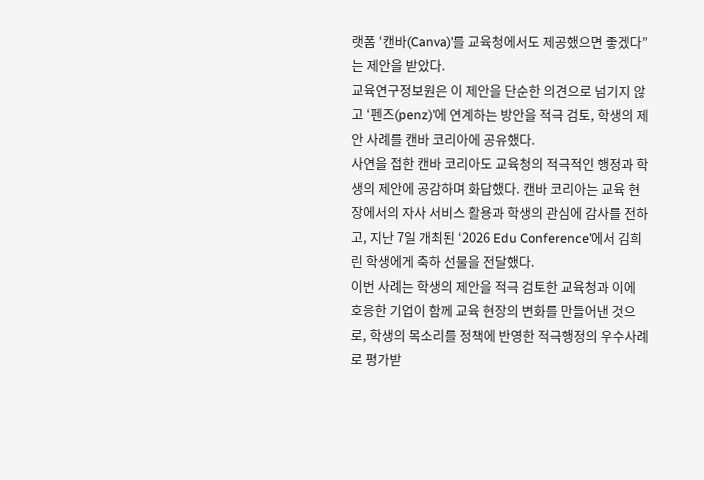랫폼 ‘캔바(Canva)’를 교육청에서도 제공했으면 좋겠다”는 제안을 받았다.
교육연구정보원은 이 제안을 단순한 의견으로 넘기지 않고 ‘펜즈(penz)’에 연계하는 방안을 적극 검토, 학생의 제안 사례를 캔바 코리아에 공유했다.
사연을 접한 캔바 코리아도 교육청의 적극적인 행정과 학생의 제안에 공감하며 화답했다. 캔바 코리아는 교육 현장에서의 자사 서비스 활용과 학생의 관심에 감사를 전하고, 지난 7일 개최된 ‘2026 Edu Conference’에서 김희린 학생에게 축하 선물을 전달했다.
이번 사례는 학생의 제안을 적극 검토한 교육청과 이에 호응한 기업이 함께 교육 현장의 변화를 만들어낸 것으로, 학생의 목소리를 정책에 반영한 적극행정의 우수사례로 평가받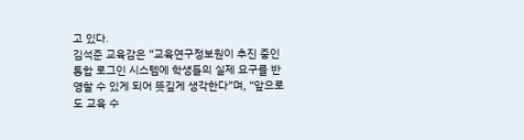고 있다.
김석준 교육감은 “교육연구정보원이 추진 중인 통합 로그인 시스템에 학생들의 실제 요구를 반영할 수 있게 되어 뜻깊게 생각한다”며, “앞으로도 교육 수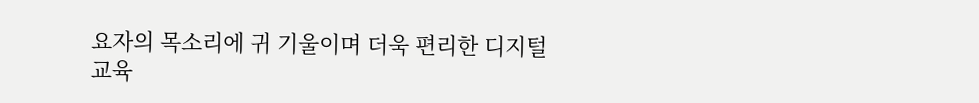요자의 목소리에 귀 기울이며 더욱 편리한 디지털 교육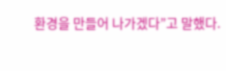환경을 만들어 나가겠다”고 말했다.